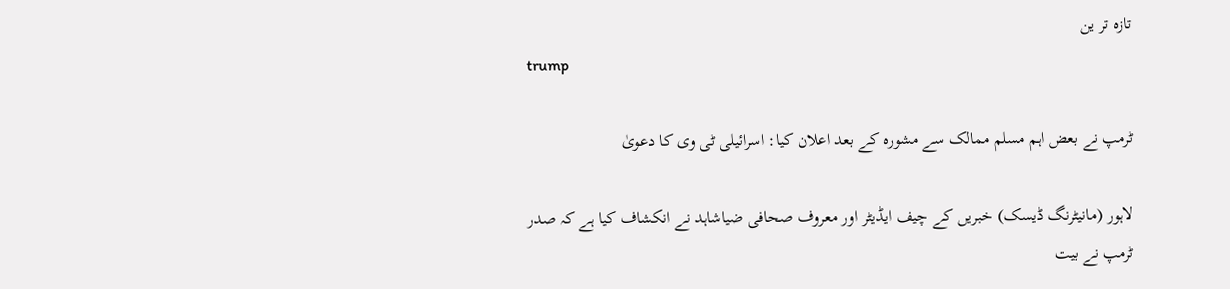تازہ تر ین
trump

ٹرمپ نے بعض اہم مسلم ممالک سے مشورہ کے بعد اعلان کیا: اسرائیلی ٹی وی کا دعویٰ

لاہور (مانیٹرنگ ڈیسک) خبریں کے چیف ایڈیٹر اور معروف صحافی ضیاشاہد نے انکشاف کیا ہے کہ صدر ٹرمپ نے بیت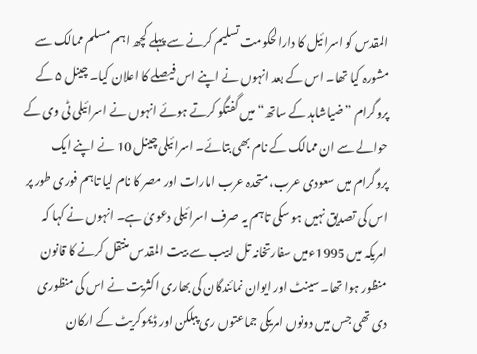المقدس کو اسرائیل کا دارالحکومت تسلیم کرنے سے پہلے کچھ اہم مسلم ممالک سے مشورہ کیا تھا۔ اس کے بعد انہوں نے اپنے اس فیصلے کا اعلان کیا۔ چینل ۵ کے پروگرام ”ضیاشاہد کے ساتھ“ میں گفتگو کرتے ہوئے انہوں نے اسرائیلی ٹی وی کے حوالے سے ان ممالک کے نام بھی بتائے۔ اسرائیلی چینل 10 نے اپنے ایک پروگرام میں سعودی عرب، متحدہ عرب امارات اور مصر کا نام لیا تاہم فوری طور پر اس کی تصدیق نہیں ہو سکی تاہم یہ صرف اسرائیلی دعویٰ ہے۔ انہوں نے کہا کہ امریکہ میں 1995ءمیں سفارتخانہ تل ابیب سے بیت المقدس منتقل کرنے کا قانون منظور ہوا تھا۔ سینٹ اور ایوان نمائندگان کی بھاری اکثریت نے اس کی منظوری دی تھی جس میں دونوں امریکی جماعتوں ری پبلکن اور ڈیموکریٹ کے ارکان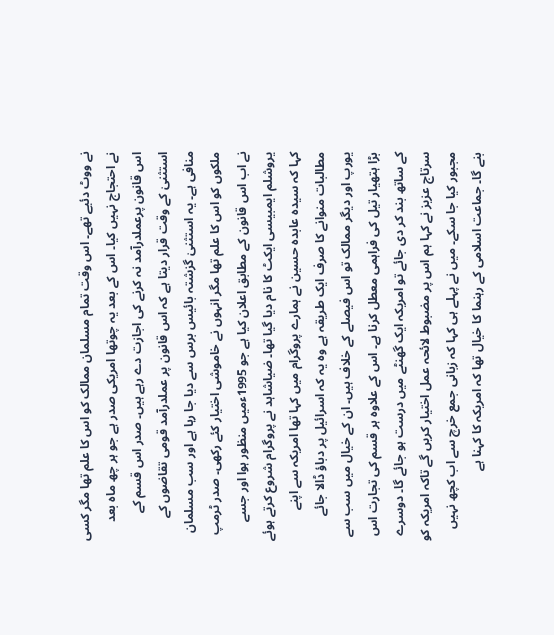نے ووٹ دئیے تھے۔ اس وقت تمام مسلمان ممالک کو اس کا علم تھا مگر کسی نے احتجاج نہیں کیا۔ اس کے بعد یہ چوتھا امریکی صدر ہے جو ہر چھ ماہ بعد اس قانون پرعملدرآمد نہ کرنے کی اجازت دے رہے ہیں۔ صدر اس قسم کے استثنیٰ کے وقت قرار دیتا ہے کہ اس قانون پر عملدرآمد قومی تقاضوں کے منافی ہے۔ یہ استثنیٰ گزشتہ بائیس برس سے دیا جا رہا ہے اور سب مسلمان ملکوں کو اس کا علم تھا مگر انہوں نے خاموشی اختیار کئے رکھی۔ صدر ٹرمپ نے اب اس قانون کے مطابق اعلان کیا ہے جو 1995ءمیں منظور ہوا اور جسے یروشلم ایمبیسی ایکٹ کا نام دیا گیا تھا۔ ضیاشاہد نے پروگرام شروع کرتے ہوئے کہا کہ سیدہ عابدہ حسین نے ہمارے پروگرام میں کہا تھا امریکہ سے اپنے مطالبات منوانے کا صرف ایک طریقہ ہے وہ یہ کہ اسرائیل پر دباؤ ڈالا جائے یورپ اور دیگر ممالک تو اس فیصلے کے خلاف ہیں۔ ان کے خیال میں سب سے بڑا ہتھیار تیل کی فراہمی معطل کرنا ہے۔ اس کے علاوہ ہر قسم کی تجارت اس کے ساتھ بند کر دی جائے تو امریکہ ایک گھنٹے میں درست ہو جائے گا۔ دوسرے سرتاج عزیز نے کہا ہم اس پر مضبوط لائحہ عمل اختیار کریں گے تاکہ امریکہ کو مجبور کیا جا سکے۔ میں نے پہلے ہی کہا کہ زبانی جمع خرچ سے اب کچھ نہیں بنے گا۔ جماعت اسلامی کے رہنما کا خیال تھا کہ امریکہ کا کہنا ہے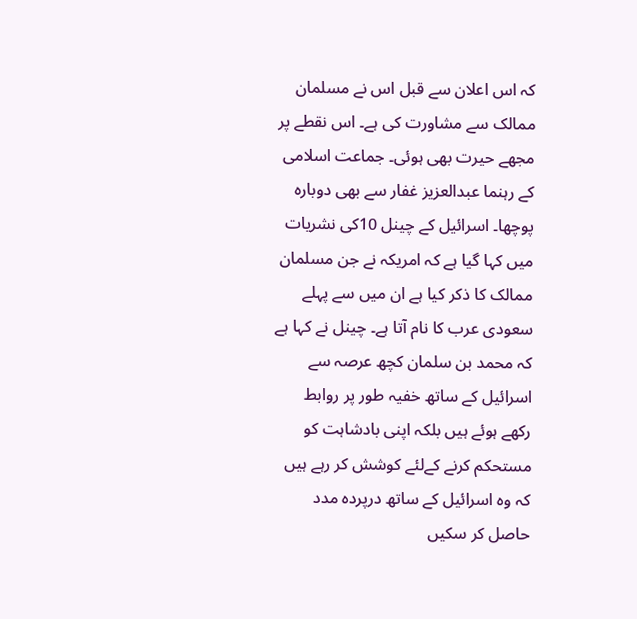کہ اس اعلان سے قبل اس نے مسلمان ممالک سے مشاورت کی ہے۔ اس نقطے پر مجھے حیرت بھی ہوئی۔ جماعت اسلامی کے رہنما عبدالعزیز غفار سے بھی دوبارہ پوچھا۔ اسرائیل کے چینل 10کی نشریات میں کہا گیا ہے کہ امریکہ نے جن مسلمان ممالک کا ذکر کیا ہے ان میں سے پہلے سعودی عرب کا نام آتا ہے۔ چینل نے کہا ہے کہ محمد بن سلمان کچھ عرصہ سے اسرائیل کے ساتھ خفیہ طور پر روابط رکھے ہوئے ہیں بلکہ اپنی بادشاہت کو مستحکم کرنے کےلئے کوشش کر رہے ہیں کہ وہ اسرائیل کے ساتھ درپردہ مدد حاصل کر سکیں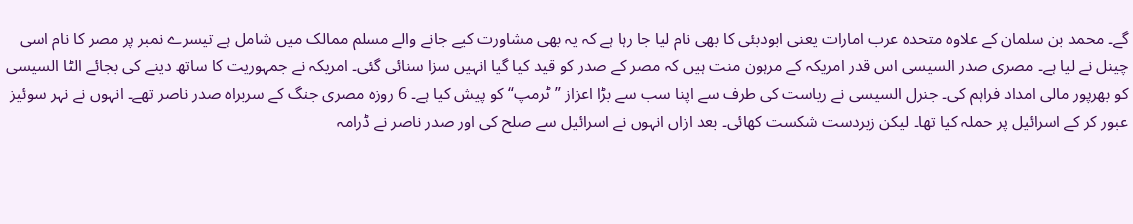گے۔ محمد بن سلمان کے علاوہ متحدہ عرب امارات یعنی ابودبئی کا بھی نام لیا جا رہا ہے کہ یہ بھی مشاورت کیے جانے والے مسلم ممالک میں شامل ہے تیسرے نمبر پر مصر کا نام اسی چینل نے لیا ہے۔ مصری صدر السیسی اس قدر امریکہ کے مرہون منت ہیں کہ مصر کے صدر کو قید کیا گیا انہیں سزا سنائی گئی۔ امریکہ نے جمہوریت کا ساتھ دینے کی بجائے الٹا السیسی کو بھرپور مالی امداد فراہم کی۔ جنرل السیسی نے ریاست کی طرف سے اپنا سب سے بڑا اعزاز ”ٹرمپ“ کو پیش کیا ہے۔ 6 روزہ مصری جنگ کے سربراہ صدر ناصر تھے۔ انہوں نے نہر سوئیز عبور کر کے اسرائیل پر حملہ کیا تھا۔ لیکن زبردست شکست کھائی۔ بعد ازاں انہوں نے اسرائیل سے صلح کی اور صدر ناصر نے ڈرامہ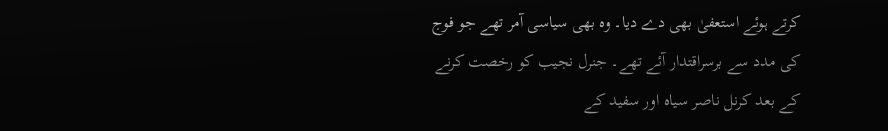کرتے ہوئے استعفیٰ بھی دے دیا۔ وہ بھی سیاسی آمر تھے جو فوج کی مدد سے برسراقتدار آئے تھے۔ جنرل نجیب کو رخصت کرنے کے بعد کرنل ناصر سیاہ اور سفید کے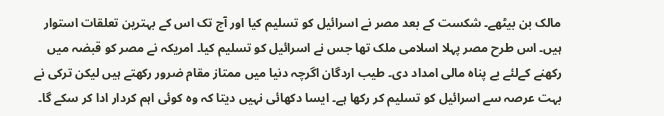مالک بن بیٹھے۔ شکست کے بعد مصر نے اسرائیل کو تسلیم کیا اور آج تک اس کے بہترین تعلقات استوار ہیں۔ اس طرح مصر پہلا اسلامی ملک تھا جس نے اسرائیل کو تسلیم کیا۔ امریکہ نے مصر کو قبضہ میں رکھنے کےلئے بے پناہ مالی امداد دی۔ طیب اردگان اگرچہ دنیا میں ممتاز مقام ضرور رکھتے ہیں لیکن ترکی نے بہت عرصہ سے اسرائیل کو تسلیم کر رکھا ہے۔ ایسا دکھائی نہیں دیتا کہ وہ کوئی اہم کردار ادا کر سکے گا۔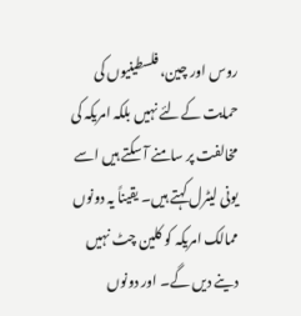روس اور چین، فلسطینیوں کی حمایت کےلئے نہیں بلکہ امریکہ کی مخالفت پر سامنے آ سکتے ہیں اسے یونی لیٹرل کہتے ہیں۔ یقیناً یہ دونوں ممالک امریکہ کو کلین چٹ نہیں دینے دیں گے۔ اور دونوں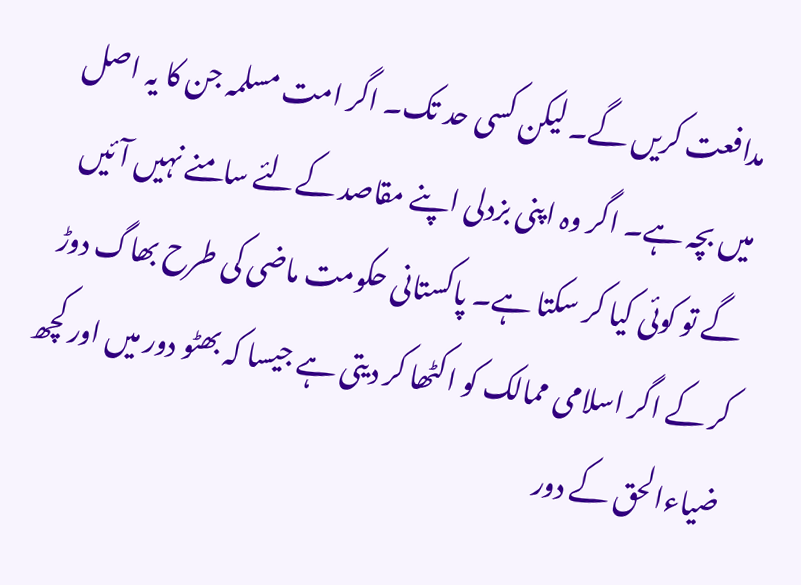مدافعت کریں گے۔ لیکن کسی حد تک۔ اگر امت مسلمہ جن کا یہ اصل میں بچہ ہے۔ اگر وہ اپنی بزدلی اپنے مقاصد کےلئے سامنے نہیں آئیں گے تو کوئی کیا کر سکتا ہے۔ پاکستانی حکومت ماضی کی طرح بھاگ دوڑ کر کے اگر اسلامی ممالک کو اکٹھا کر دیتی ہے جیسا کہ بھٹو دور میں اور کچھ ضیاءالحق کے دور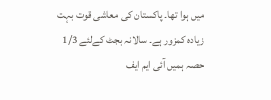میں ہوا تھا۔ پاکستان کی معاشی قوت بہت زیادہ کمزور ہے۔ سالانہ بجٹ کےلئے 1/3 حصہ ہمیں آئی ایم ایف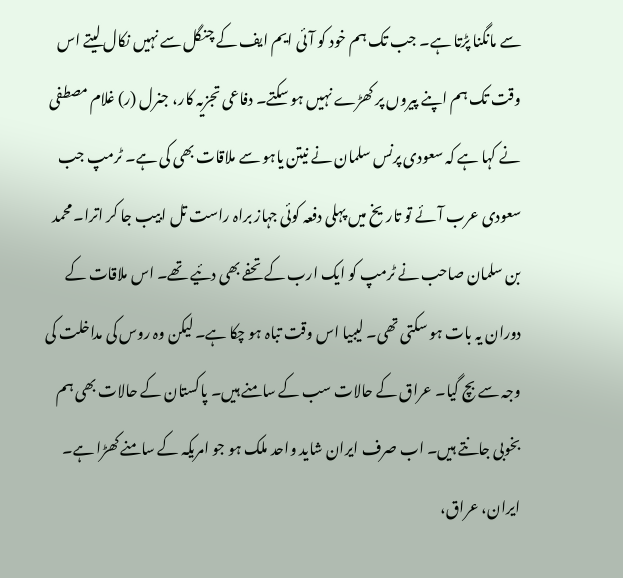سے مانگنا پڑتا ہے۔ جب تک ہم خود کو آئی ایم ایف کے چنگل سے نہیں نکال لیتے اس وقت تک ہم اپنے پیروں پر کھڑے نہیں ہو سکتے۔ دفاعی تجزیہ کار، جنرل (ر) غلام مصطفی نے کہا ہے کہ سعودی پرنس سلمان نے نیتن یاہو سے ملاقات بھی کی ہے۔ ٹرمپ جب سعودی عرب آئے تو تاریخ میں پہلی دفعہ کوئی جہاز براہ راست تل ابیب جا کر اترا۔ محمد بن سلمان صاحب نے ٹرمپ کو ایک ارب کے تحفے بھی دئیے تھے۔ اس ملاقات کے دوران یہ بات ہو سکتی تھی۔ لیبیا اس وقت تباہ ہو چکا ہے۔ لیکن وہ روس کی مداخلت کی وجہ سے بچ گیا۔ عراق کے حالات سب کے سامنے ہیں۔ پاکستان کے حالات بھی ہم بخوبی جانتے ہیں۔ اب صرف ایران شاید واحد ملک ہو جو امریکہ کے سامنے کھڑا ہے۔ ایران، عراق،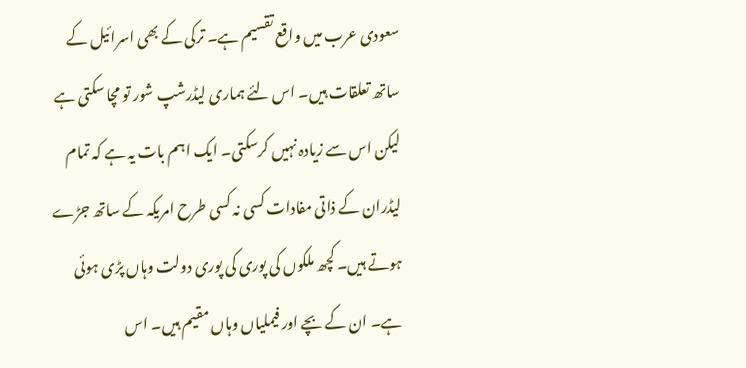سعودی عرب میں واقع تقسیم ہے۔ ترکی کے بھی اسرائیل کے ساتھ تعلقات ہیں۔ اس لئے ہماری لیڈرشپ شور تو مچا سکتی ہے لیکن اس سے زیادہ نہیں کرسکتی۔ ایک اہم بات یہ ہے کہ تمام لیڈران کے ذاتی مفادات کسی نہ کسی طرح امریکہ کے ساتھ جڑے ہوتے ہیں۔ کچھ ملکوں کی پوری کی پوری دولت وہاں پڑی ہوئی ہے۔ ان کے بچے اور فیملیاں وہاں مقیم ہیں۔ اس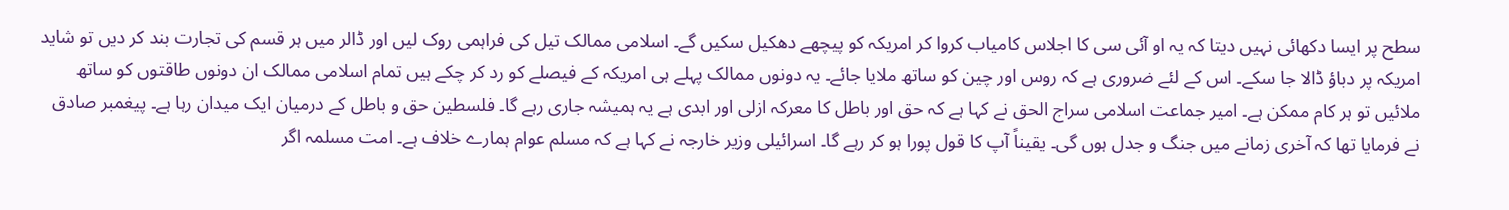سطح پر ایسا دکھائی نہیں دیتا کہ یہ او آئی سی کا اجلاس کامیاب کروا کر امریکہ کو پیچھے دھکیل سکیں گے۔ اسلامی ممالک تیل کی فراہمی روک لیں اور ڈالر میں ہر قسم کی تجارت بند کر دیں تو شاید امریکہ پر دباؤ ڈالا جا سکے۔ اس کے لئے ضروری ہے کہ روس اور چین کو ساتھ ملایا جائے۔ یہ دونوں ممالک پہلے ہی امریکہ کے فیصلے کو رد کر چکے ہیں تمام اسلامی ممالک ان دونوں طاقتوں کو ساتھ ملائیں تو ہر کام ممکن ہے۔ امیر جماعت اسلامی سراج الحق نے کہا ہے کہ حق اور باطل کا معرکہ ازلی اور ابدی ہے یہ ہمیشہ جاری رہے گا۔ فلسطین حق و باطل کے درمیان ایک میدان رہا ہے۔ پیغمبر صادق نے فرمایا تھا کہ آخری زمانے میں جنگ و جدل ہوں گی۔ یقیناً آپ کا قول پورا ہو کر رہے گا۔ اسرائیلی وزیر خارجہ نے کہا ہے کہ مسلم عوام ہمارے خلاف ہے۔ امت مسلمہ اگر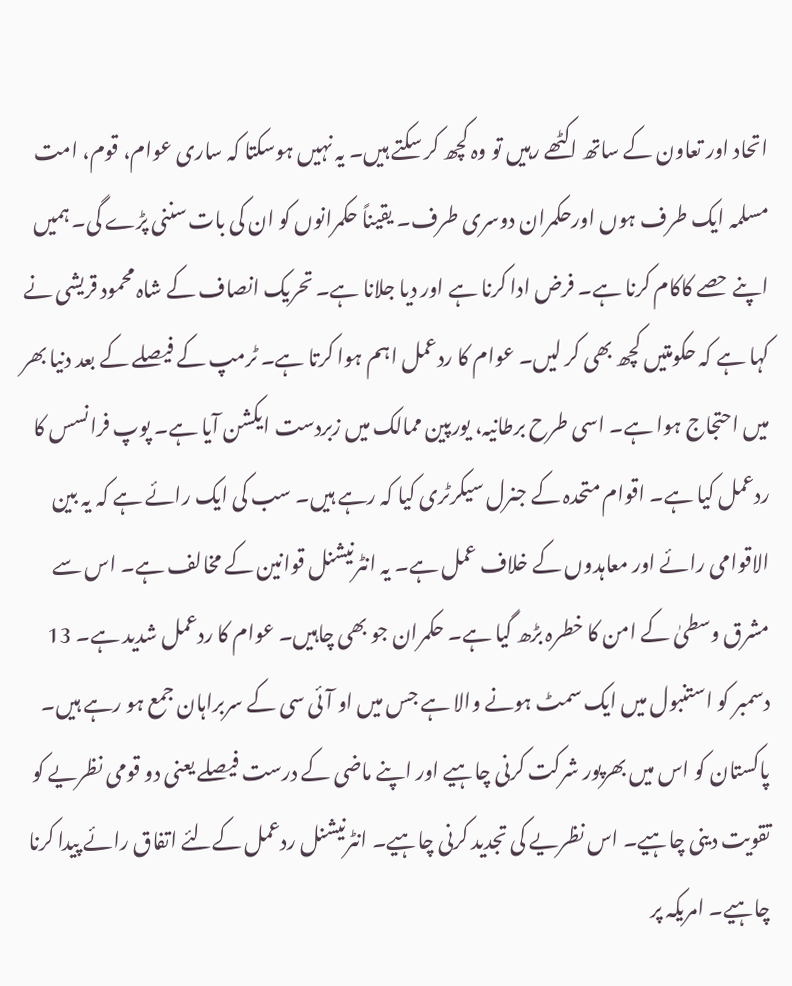اتحاد اور تعاون کے ساتھ اکٹھے رہیں تو وہ کچھ کر سکتے ہیں۔ یہ نہیں ہوسکتا کہ ساری عوام، قوم، امت مسلمہ ایک طرف ہوں اورحکمران دوسری طرف۔ یقیناً حکمرانوں کو ان کی بات سننی پڑے گی۔ ہمیں اپنے حصے کاکام کرنا ہے۔ فرض ادا کرنا ہے اور دیا جلانا ہے۔ تحریک انصاف کے شاہ محمود قریشی نے کہا ہے کہ حکومتیں کچھ بھی کر لیں۔ عوام کا ردعمل اہم ہوا کرتا ہے۔ ٹرمپ کے فیصلے کے بعد دنیا بھر میں احتجاج ہوا ہے۔ اسی طرح برطانیہ، یورپین ممالک میں زبردست ایکشن آیا ہے۔ پوپ فرانسس کا ردعمل کیا ہے۔ اقوام متحدہ کے جنرل سیکرٹری کیا کہ رہے ہیں۔ سب کی ایک رائے ہے کہ یہ بین الاقوامی رائے اور معاہدوں کے خلاف عمل ہے۔ یہ انٹرنیشنل قوانین کے مخالف ہے۔ اس سے مشرق وسطیٰ کے امن کا خطرہ بڑھ گیا ہے۔ حکمران جو بھی چاہیں۔ عوام کا ردعمل شدید ہے۔ 13 دسمبر کو استنبول میں ایک سمٹ ہونے والا ہے جس میں او آئی سی کے سربراہان جمع ہو رہے ہیں۔ پاکستان کو اس میں بھرپور شرکت کرنی چاہیے اور اپنے ماضی کے درست فیصلے یعنی دو قومی نظریے کو تقویت دینی چاہیے۔ اس نظریے کی تجدید کرنی چاہیے۔ انٹرنیشنل ردعمل کےلئے اتفاق رائے پیدا کرنا چاہیے۔ امریکہ پر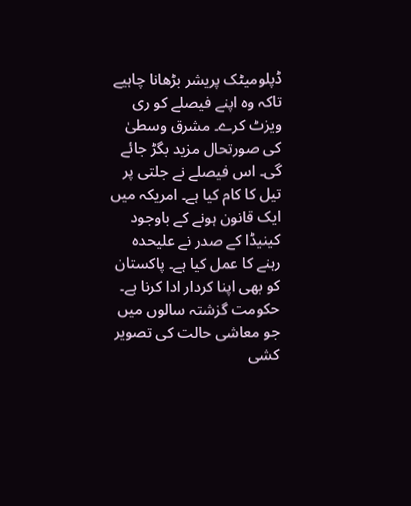ڈپلومیٹک پریشر بڑھانا چاہیے تاکہ وہ اپنے فیصلے کو ری ویزٹ کرے۔ مشرق وسطیٰ کی صورتحال مزید بگڑ جائے گی۔ اس فیصلے نے جلتی پر تیل کا کام کیا ہے۔ امریکہ میں ایک قانون ہونے کے باوجود کینیڈا کے صدر نے علیحدہ رہنے کا عمل کیا ہے۔ پاکستان کو بھی اپنا کردار ادا کرنا ہے۔ حکومت گزشتہ سالوں میں جو معاشی حالت کی تصویر کشی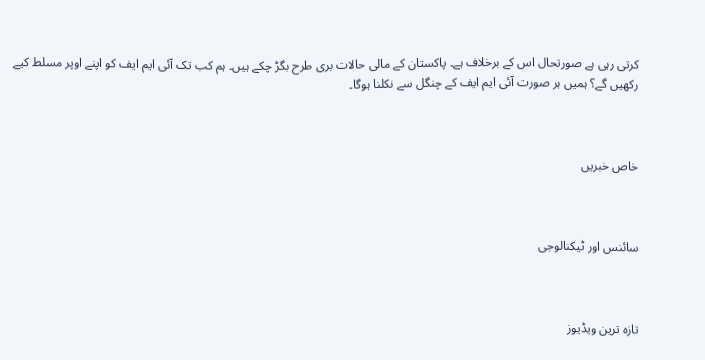کرتی رہی ہے صورتحال اس کے برخلاف ہے۔ پاکستان کے مالی حالات بری طرح بگڑ چکے ہیں۔ ہم کب تک آئی ایم ایف کو اپنے اوپر مسلط کیے رکھیں گے؟ ہمیں ہر صورت آئی ایم ایف کے چنگل سے نکلنا ہوگا۔



خاص خبریں



سائنس اور ٹیکنالوجی



تازہ ترین ویڈیوز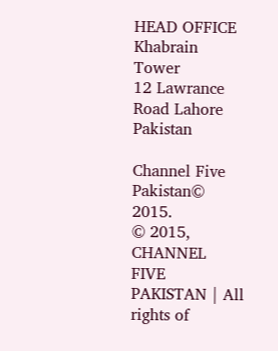HEAD OFFICE
Khabrain Tower
12 Lawrance Road Lahore
Pakistan

Channel Five Pakistan© 2015.
© 2015, CHANNEL FIVE PAKISTAN | All rights of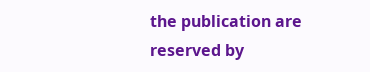the publication are reserved by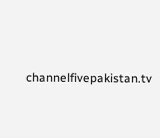channelfivepakistan.tv